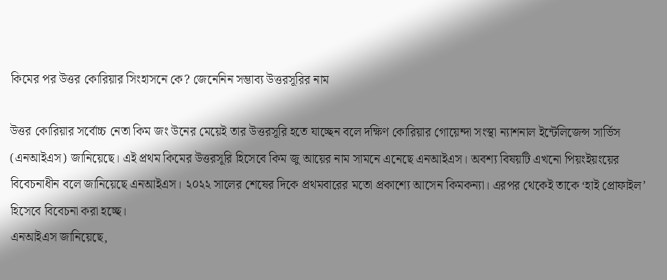কিমের পর উত্তর কোরিয়ার সিংহাসনে কে? জেনেনিন সম্ভাব্য উত্তরসূরির নাম

উত্তর কোরিয়ার সর্বোচ্চ নেতা কিম জং উনের মেয়েই তার উত্তরসূরি হতে যাচ্ছেন বলে দক্ষিণ কোরিয়ার গোয়েন্দা সংস্থা ন্যাশনাল ইন্টেলিজেন্স সার্ভিস (এনআইএস) জানিয়েছে। এই প্রথম কিমের উত্তরসূরি হিসেবে কিম জু আয়ের নাম সামনে এনেছে এনআইএস। অবশ্য বিষয়টি এখনো পিয়ংইয়ংয়ের বিবেচনাধীন বলে জানিয়েছে এনআইএস। ২০২২ সালের শেষের দিকে প্রথমবারের মতো প্রকাশ্যে আসেন কিমকন্যা। এরপর থেকেই তাকে ‘হাই প্রোফাইল’ হিসেবে বিবেচনা করা হচ্ছে।
এনআইএস জানিয়েছে,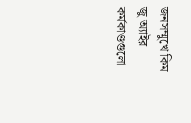জনসম্মুখে কিম জু অ্যাইর কর্মকাণ্ডগুলো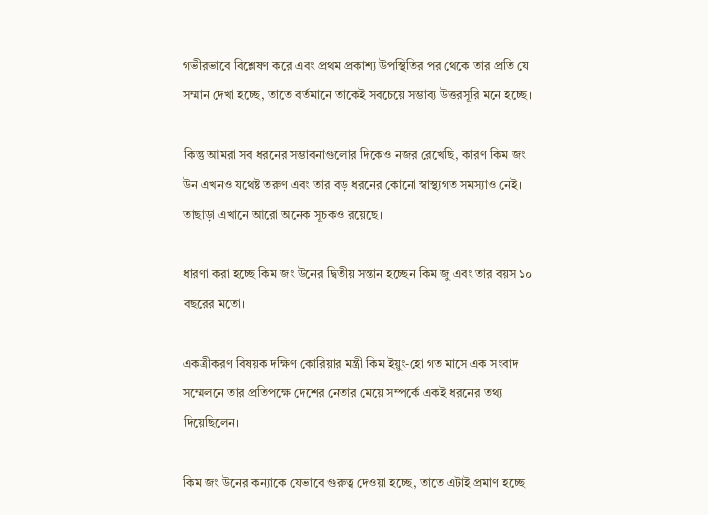গভীরভাবে বিশ্লেষণ করে এবং প্রথম প্রকাশ্য উপস্থিতির পর থেকে তার প্রতি যে সম্মান দেখা হচ্ছে, তাতে বর্তমানে তাকেই সবচেয়ে সম্ভাব্য উত্তরসূরি মনে হচ্ছে।

কিন্তু আমরা সব ধরনের সম্ভাবনাগুলোর দিকেও নজর রেখেছি, কারণ কিম জং উন এখনও যথেষ্ট তরুণ এবং তার বড় ধরনের কোনো স্বাস্থ্যগত সমস্যাও নেই। তাছাড়া এখানে আরো অনেক সূচকও রয়েছে।

ধারণা করা হচ্ছে কিম জং উনের দ্বিতীয় সন্তান হচ্ছেন কিম জু এবং তার বয়স ১০ বছরের মতো।

একত্রীকরণ বিষয়ক দক্ষিণ কোরিয়ার মন্ত্রী কিম ইয়ুং-হো গত মাসে এক সংবাদ সম্মেলনে তার প্রতিপক্ষে দেশের নেতার মেয়ে সম্পর্কে একই ধরনের তথ্য দিয়েছিলেন।

কিম জং উনের কন্যাকে যেভাবে গুরুত্ব দেওয়া হচ্ছে, তাতে এটাই প্রমাণ হচ্ছে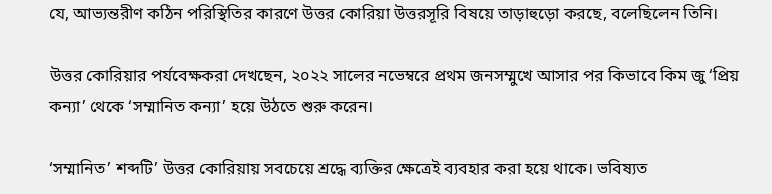যে, আভ্যন্তরীণ কঠিন পরিস্থিতির কারণে উত্তর কোরিয়া উত্তরসূরি বিষয়ে তাড়াহুড়ো করছে, বলেছিলেন তিনি।

উত্তর কোরিয়ার পর্যবেক্ষকরা দেখছেন, ২০২২ সালের নভেম্বরে প্রথম জনসম্মুখে আসার পর কিভাবে কিম জু ‘প্রিয় কন্যা’ থেকে ‘সম্মানিত কন্যা’ হয়ে উঠতে শুরু করেন।

‘সম্মানিত’ শব্দটি’ উত্তর কোরিয়ায় সবচেয়ে শ্রদ্ধে ব্যক্তির ক্ষেত্রেই ব্যবহার করা হয়ে থাকে। ভবিষ্যত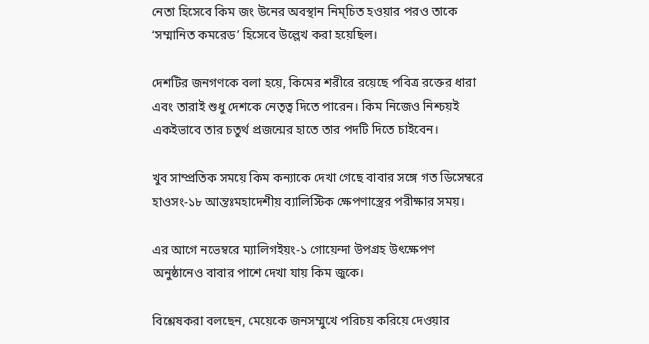নেতা হিসেবে কিম জং উনের অবস্থান নিম্চিত হওয়ার পরও তাকে ‘সম্মানিত কমরেড’ হিসেবে উল্লেখ করা হয়েছিল।

দেশটির জনগণকে বলা হয়ে, কিমের শরীরে রয়েছে পবিত্র রক্তের ধারা এবং তারাই শুধু দেশকে নেতৃত্ব দিতে পারেন। কিম নিজেও নিশ্চয়ই একইভাবে তার চতুর্থ প্রজন্মের হাতে তার পদটি দিতে চাইবেন।

খুব সাম্প্রতিক সময়ে কিম কন্যাকে দেখা গেছে বাবার সঙ্গে গত ডিসেম্বরে হাওসং-১৮ আন্তঃমহাদেশীয় ব্যালিস্টিক ক্ষেপণাস্ত্রের পরীক্ষার সময়।

এর আগে নভেম্বরে ম্যালিগইয়ং-১ গোয়েন্দা উপগ্রহ উৎক্ষেপণ অনুষ্ঠানেও বাবার পাশে দেখা যায় কিম জুকে।

বিশ্লেষকরা বলছেন, মেয়েকে জনসম্মুখে পরিচয় করিয়ে দেওয়ার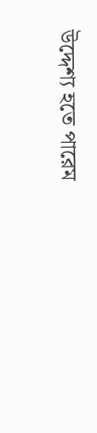উদ্দেশ্য হতে পারেম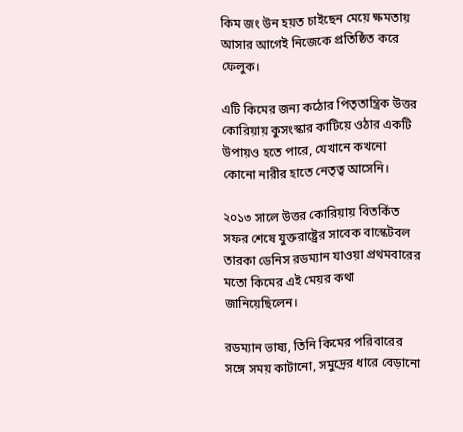কিম জং উন হয়ত চাইছেন মেয়ে ক্ষমতায় আসার আগেই নিজেকে প্রতিষ্ঠিত করে ফেলুক।

এটি কিমের জন্য কঠোর পিতৃতান্ত্রিক উত্তর কোরিয়ায় কুসংস্কার কাটিয়ে ওঠার একটি উপায়ও হতে পারে, যেখানে কখনো কোনো নারীর হাতে নেতৃত্ব আসেনি।

২০১৩ সালে উত্তর কোরিয়ায় বিতর্কিত সফর শেষে যুক্তরাষ্ট্রের সাবেক বাস্কেটবল তারকা ডেনিস রডম্যান যাওয়া প্রথমবারের মতো কিমের এই মেয়র কথা জানিয়েছিলেন।

রডম্যান ভাষ্য, তিনি কিমের পরিবারের সঙ্গে সময় কাটানো, সমুদ্রের ধারে বেড়ানো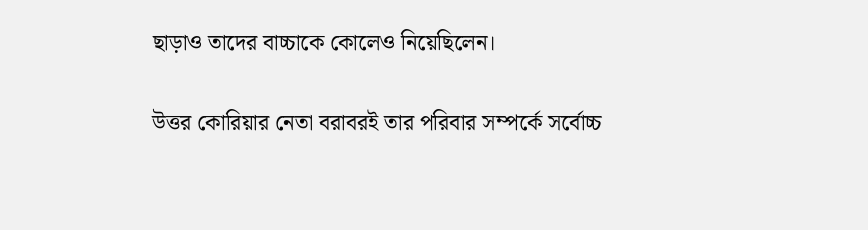ছাড়াও তাদের বাচ্চাকে কোলেও নিয়েছিলেন।

উত্তর কোরিয়ার নেতা বরাবরই তার পরিবার সম্পর্কে সর্বোচ্চ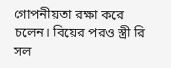গোপনীয়তা রক্ষা করে চলেন। বিয়ের পরও স্ত্রী রি সল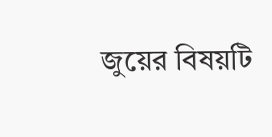জুয়ের বিষয়টি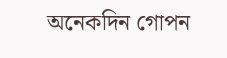অনেকদিন গোপন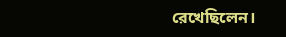রেখেছিলেন।